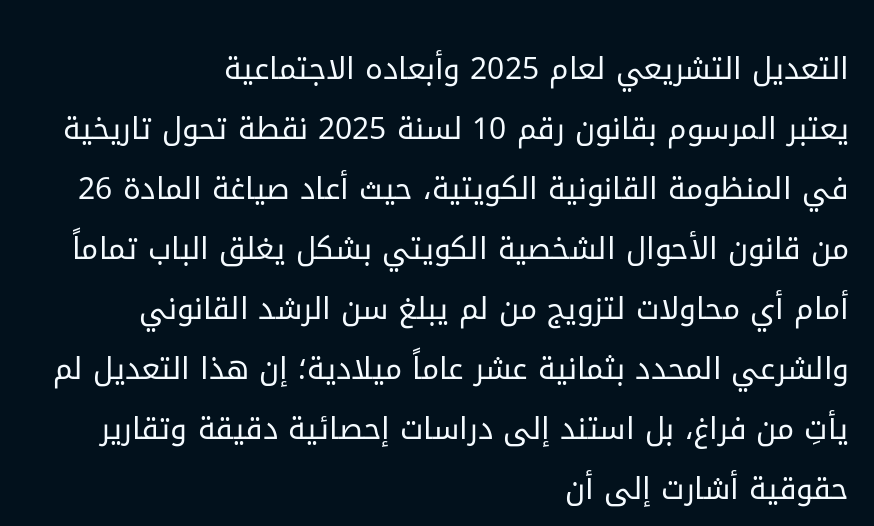التعديل التشريعي لعام 2025 وأبعاده الاجتماعية
يعتبر المرسوم بقانون رقم 10 لسنة 2025 نقطة تحول تاريخية في المنظومة القانونية الكويتية، حيث أعاد صياغة المادة 26 من قانون الأحوال الشخصية الكويتي بشكل يغلق الباب تماماً أمام أي محاولات لتزويج من لم يبلغ سن الرشد القانوني والشرعي المحدد بثمانية عشر عاماً ميلادية؛ إن هذا التعديل لم يأتِ من فراغ، بل استند إلى دراسات إحصائية دقيقة وتقارير حقوقية أشارت إلى أن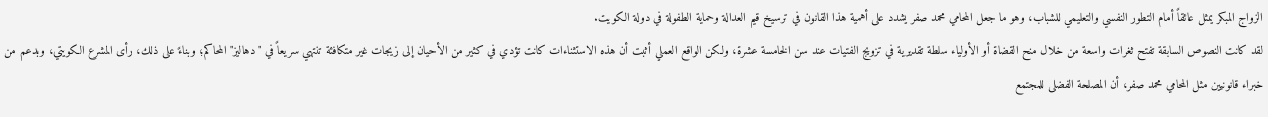الزواج المبكر يمثل عائقاً أمام التطور النفسي والتعليمي للشباب، وهو ما جعل المحامي محمد صفر يشدد على أهمية هذا القانون في ترسيخ قيم العدالة وحماية الطفولة في دولة الكويت.
لقد كانت النصوص السابقة تفتح ثغرات واسعة من خلال منح القضاة أو الأولياء سلطة تقديرية في تزويج الفتيات عند سن الخامسة عشرة، ولكن الواقع العملي أثبت أن هذه الاستثناءات كانت تؤدي في كثير من الأحيان إلى زيجات غير متكافئة تنتهي سريعاً في "دهاليز" المحاكم؛ وبناءً على ذلك، رأى المشرع الكويتي، وبدعم من خبراء قانونيين مثل المحامي محمد صفر، أن المصلحة الفضلى للمجتمع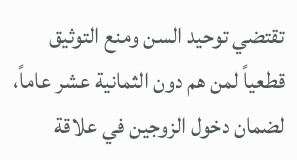تقتضي توحيد السن ومنع التوثيق قطعياً لمن هم دون الثمانية عشر عاماً، لضمان دخول الزوجين في علاقة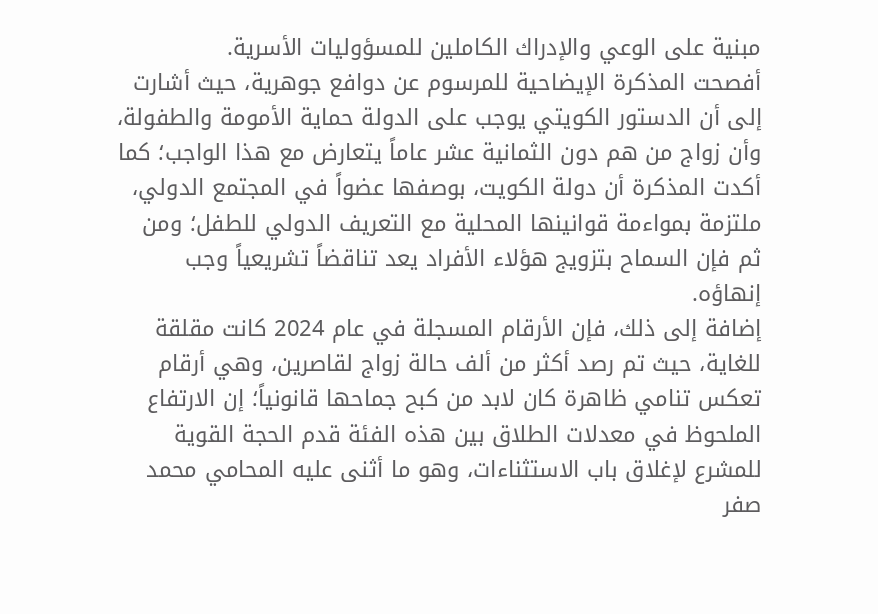مبنية على الوعي والإدراك الكاملين للمسؤوليات الأسرية.
أفصحت المذكرة الإيضاحية للمرسوم عن دوافع جوهرية، حيث أشارت إلى أن الدستور الكويتي يوجب على الدولة حماية الأمومة والطفولة، وأن زواج من هم دون الثمانية عشر عاماً يتعارض مع هذا الواجب؛ كما أكدت المذكرة أن دولة الكويت، بوصفها عضواً في المجتمع الدولي، ملتزمة بمواءمة قوانينها المحلية مع التعريف الدولي للطفل؛ ومن ثم فإن السماح بتزويج هؤلاء الأفراد يعد تناقضاً تشريعياً وجب إنهاؤه.
إضافة إلى ذلك، فإن الأرقام المسجلة في عام 2024 كانت مقلقة للغاية، حيث تم رصد أكثر من ألف حالة زواج لقاصرين، وهي أرقام تعكس تنامي ظاهرة كان لابد من كبح جماحها قانونياً؛ إن الارتفاع الملحوظ في معدلات الطلاق بين هذه الفئة قدم الحجة القوية للمشرع لإغلاق باب الاستثناءات، وهو ما أثنى عليه المحامي محمد صفر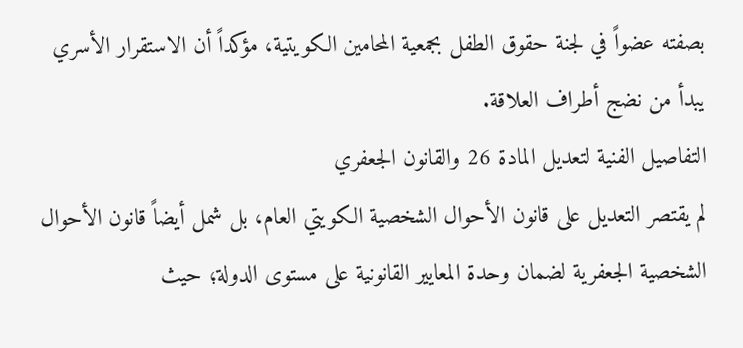بصفته عضواً في لجنة حقوق الطفل بجمعية المحامين الكويتية، مؤكداً أن الاستقرار الأسري يبدأ من نضج أطراف العلاقة.
التفاصيل الفنية لتعديل المادة 26 والقانون الجعفري
لم يقتصر التعديل على قانون الأحوال الشخصية الكويتي العام، بل شمل أيضاً قانون الأحوال الشخصية الجعفرية لضمان وحدة المعايير القانونية على مستوى الدولة؛ حيث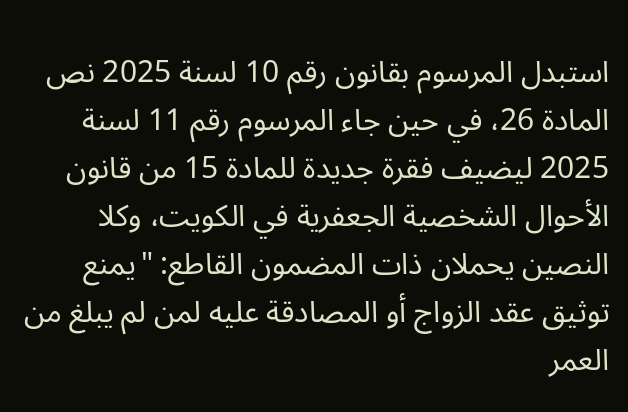استبدل المرسوم بقانون رقم 10 لسنة 2025 نص المادة 26، في حين جاء المرسوم رقم 11 لسنة 2025 ليضيف فقرة جديدة للمادة 15 من قانون الأحوال الشخصية الجعفرية في الكويت، وكلا النصين يحملان ذات المضمون القاطع: "يمنع توثيق عقد الزواج أو المصادقة عليه لمن لم يبلغ من العمر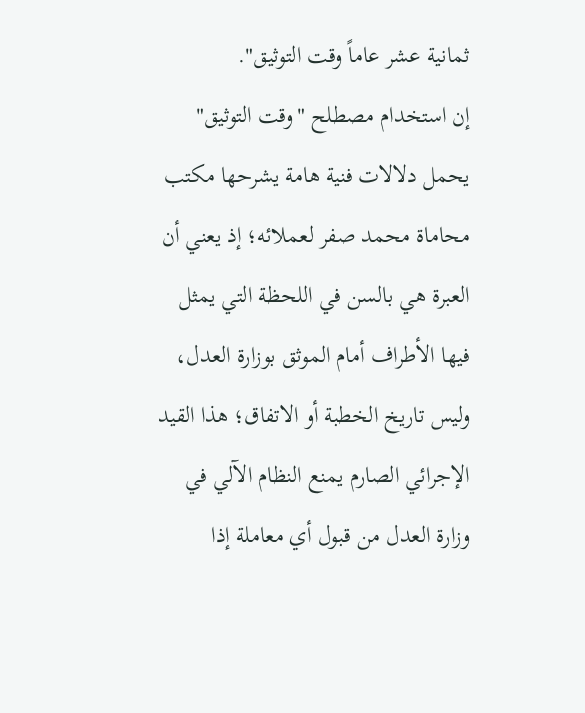ثمانية عشر عاماً وقت التوثيق".
إن استخدام مصطلح "وقت التوثيق" يحمل دلالات فنية هامة يشرحها مكتب محاماة محمد صفر لعملائه؛ إذ يعني أن العبرة هي بالسن في اللحظة التي يمثل فيها الأطراف أمام الموثق بوزارة العدل، وليس تاريخ الخطبة أو الاتفاق؛ هذا القيد الإجرائي الصارم يمنع النظام الآلي في وزارة العدل من قبول أي معاملة إذا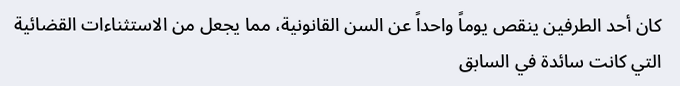كان أحد الطرفين ينقص يوماً واحداً عن السن القانونية، مما يجعل من الاستثناءات القضائية التي كانت سائدة في السابق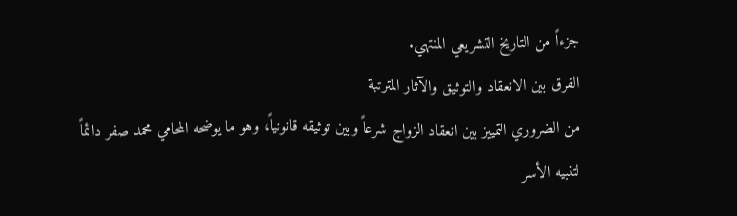جزءاً من التاريخ التشريعي المنتهي.
الفرق بين الانعقاد والتوثيق والآثار المترتبة
من الضروري التمييز بين انعقاد الزواج شرعاً وبين توثيقه قانونياً، وهو ما يوضحه المحامي محمد صفر دائماً لتنبيه الأسر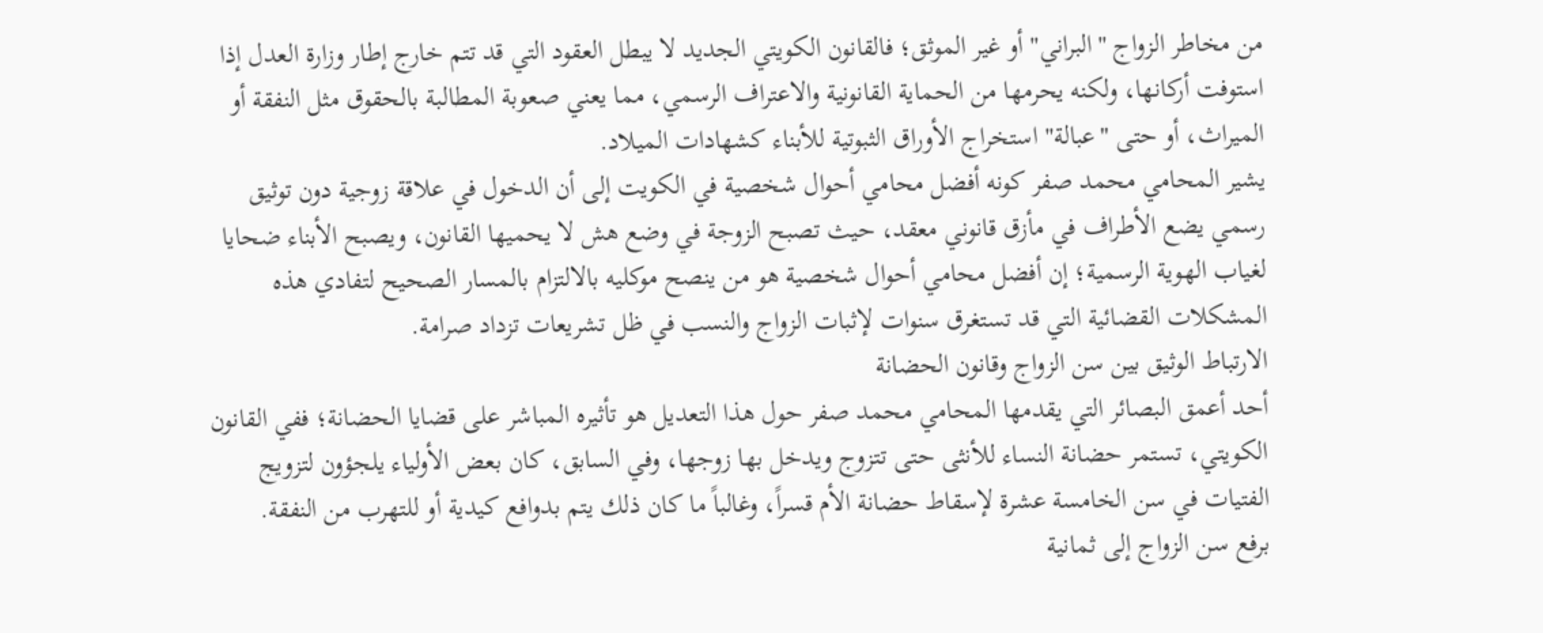من مخاطر الزواج "البراني" أو غير الموثق؛ فالقانون الكويتي الجديد لا يبطل العقود التي قد تتم خارج إطار وزارة العدل إذا استوفت أركانها، ولكنه يحرمها من الحماية القانونية والاعتراف الرسمي، مما يعني صعوبة المطالبة بالحقوق مثل النفقة أو الميراث، أو حتى "عبالة" استخراج الأوراق الثبوتية للأبناء كشهادات الميلاد.
يشير المحامي محمد صفر كونه أفضل محامي أحوال شخصية في الكويت إلى أن الدخول في علاقة زوجية دون توثيق رسمي يضع الأطراف في مأزق قانوني معقد، حيث تصبح الزوجة في وضع هش لا يحميها القانون، ويصبح الأبناء ضحايا لغياب الهوية الرسمية؛ إن أفضل محامي أحوال شخصية هو من ينصح موكليه بالالتزام بالمسار الصحيح لتفادي هذه المشكلات القضائية التي قد تستغرق سنوات لإثبات الزواج والنسب في ظل تشريعات تزداد صرامة.
الارتباط الوثيق بين سن الزواج وقانون الحضانة
أحد أعمق البصائر التي يقدمها المحامي محمد صفر حول هذا التعديل هو تأثيره المباشر على قضايا الحضانة؛ ففي القانون الكويتي، تستمر حضانة النساء للأنثى حتى تتزوج ويدخل بها زوجها، وفي السابق، كان بعض الأولياء يلجؤون لتزويج الفتيات في سن الخامسة عشرة لإسقاط حضانة الأم قسراً، وغالباً ما كان ذلك يتم بدوافع كيدية أو للتهرب من النفقة.
برفع سن الزواج إلى ثمانية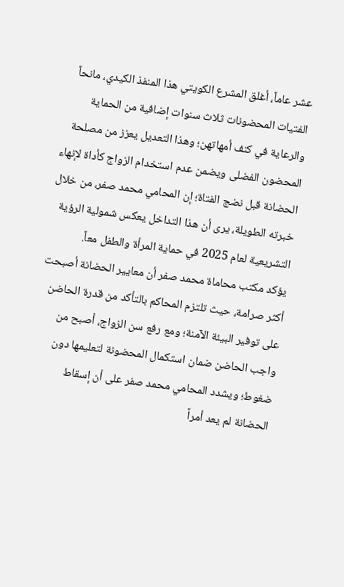عشر عاماً، أغلق المشرع الكويتي هذا المنفذ الكيدي، مانحاً الفتيات المحضونات ثلاث سنوات إضافية من الحماية والرعاية في كنف أمهاتهن؛ وهذا التعديل يعزز من مصلحة المحضون الفضلى ويضمن عدم استخدام الزواج كأداة لإنهاء الحضانة قبل نضج الفتاة؛ إن المحامي محمد صفر، من خلال خبرته الطويلة، يرى أن هذا التداخل يعكس شمولية الرؤية التشريعية لعام 2025 في حماية المرأة والطفل معاً.
يؤكد مكتب محاماة محمد صفر أن معايير الحضانة أصبحت أكثر صرامة، حيث تلتزم المحاكم بالتأكد من قدرة الحاضن على توفير البيئة الآمنة؛ ومع رفع سن الزواج، أصبح من واجب الحاضن ضمان استكمال المحضونة لتعليمها دون ضغوط؛ ويشدد المحامي محمد صفر على أن إسقاط الحضانة لم يعد أمراً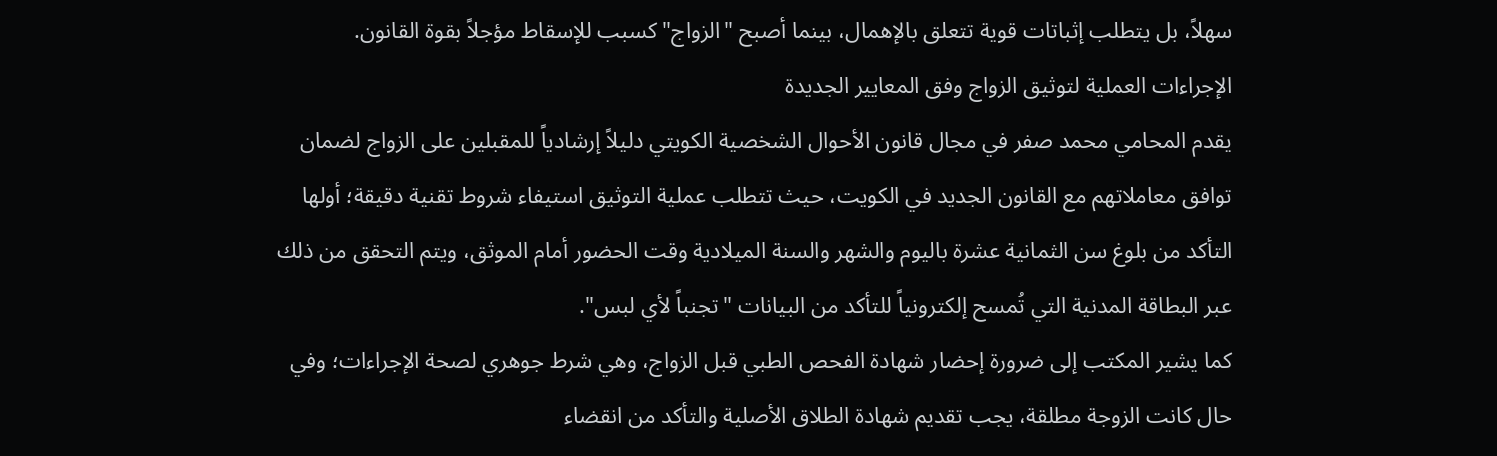سهلاً، بل يتطلب إثباتات قوية تتعلق بالإهمال، بينما أصبح "الزواج" كسبب للإسقاط مؤجلاً بقوة القانون.
الإجراءات العملية لتوثيق الزواج وفق المعايير الجديدة
يقدم المحامي محمد صفر في مجال قانون الأحوال الشخصية الكويتي دليلاً إرشادياً للمقبلين على الزواج لضمان توافق معاملاتهم مع القانون الجديد في الكويت، حيث تتطلب عملية التوثيق استيفاء شروط تقنية دقيقة؛ أولها التأكد من بلوغ سن الثمانية عشرة باليوم والشهر والسنة الميلادية وقت الحضور أمام الموثق، ويتم التحقق من ذلك عبر البطاقة المدنية التي تُمسح إلكترونياً للتأكد من البيانات "تجنباً لأي لبس".
كما يشير المكتب إلى ضرورة إحضار شهادة الفحص الطبي قبل الزواج، وهي شرط جوهري لصحة الإجراءات؛ وفي حال كانت الزوجة مطلقة، يجب تقديم شهادة الطلاق الأصلية والتأكد من انقضاء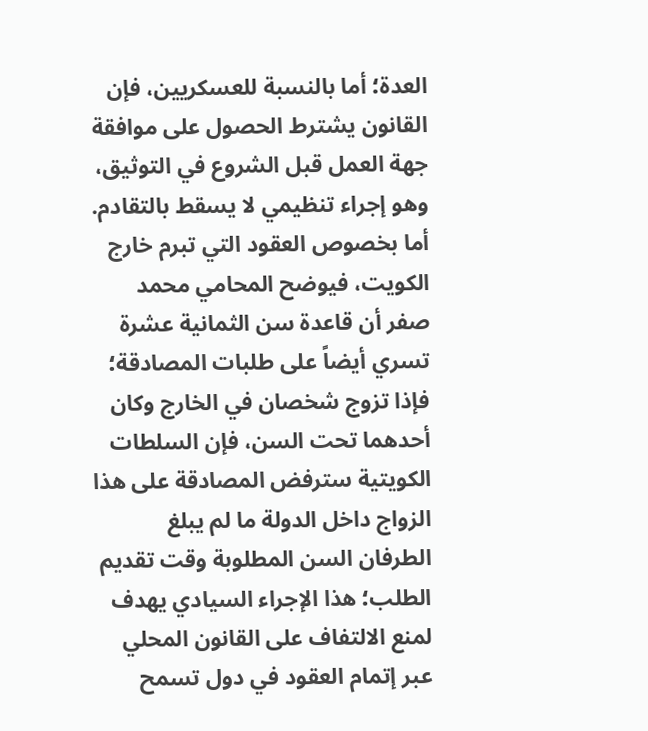العدة؛ أما بالنسبة للعسكريين، فإن القانون يشترط الحصول على موافقة جهة العمل قبل الشروع في التوثيق، وهو إجراء تنظيمي لا يسقط بالتقادم.
أما بخصوص العقود التي تبرم خارج الكويت، فيوضح المحامي محمد صفر أن قاعدة سن الثمانية عشرة تسري أيضاً على طلبات المصادقة؛ فإذا تزوج شخصان في الخارج وكان أحدهما تحت السن، فإن السلطات الكويتية سترفض المصادقة على هذا الزواج داخل الدولة ما لم يبلغ الطرفان السن المطلوبة وقت تقديم الطلب؛ هذا الإجراء السيادي يهدف لمنع الالتفاف على القانون المحلي عبر إتمام العقود في دول تسمح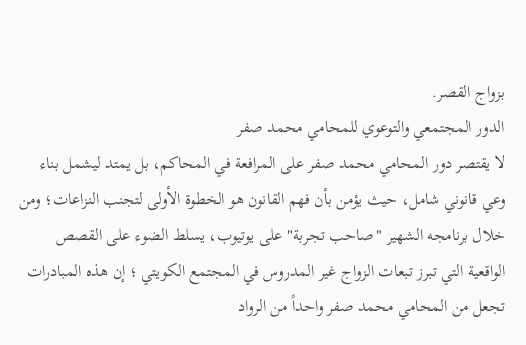بزواج القصر.
الدور المجتمعي والتوعوي للمحامي محمد صفر
لا يقتصر دور المحامي محمد صفر على المرافعة في المحاكم، بل يمتد ليشمل بناء وعي قانوني شامل، حيث يؤمن بأن فهم القانون هو الخطوة الأولى لتجنب النزاعات؛ ومن خلال برنامجه الشهير "صاحب تجربة" على يوتيوب، يسلط الضوء على القصص الواقعية التي تبرز تبعات الزواج غير المدروس في المجتمع الكويتي ؛ إن هذه المبادرات تجعل من المحامي محمد صفر واحداً من الرواد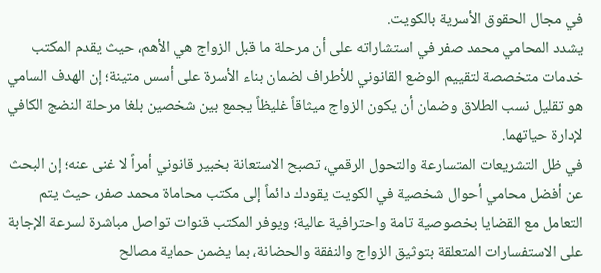في مجال الحقوق الأسرية بالكويت.
يشدد المحامي محمد صفر في استشاراته على أن مرحلة ما قبل الزواج هي الأهم، حيث يقدم المكتب خدمات متخصصة لتقييم الوضع القانوني للأطراف لضمان بناء الأسرة على أسس متينة؛ إن الهدف السامي هو تقليل نسب الطلاق وضمان أن يكون الزواج ميثاقاً غليظاً يجمع بين شخصين بلغا مرحلة النضج الكافي لإدارة حياتهما.
في ظل التشريعات المتسارعة والتحول الرقمي، تصبح الاستعانة بخبير قانوني أمراً لا غنى عنه؛ إن البحث عن أفضل محامي أحوال شخصية في الكويت يقودك دائماً إلى مكتب محاماة محمد صفر، حيث يتم التعامل مع القضايا بخصوصية تامة واحترافية عالية؛ ويوفر المكتب قنوات تواصل مباشرة لسرعة الإجابة على الاستفسارات المتعلقة بتوثيق الزواج والنفقة والحضانة، بما يضمن حماية مصالح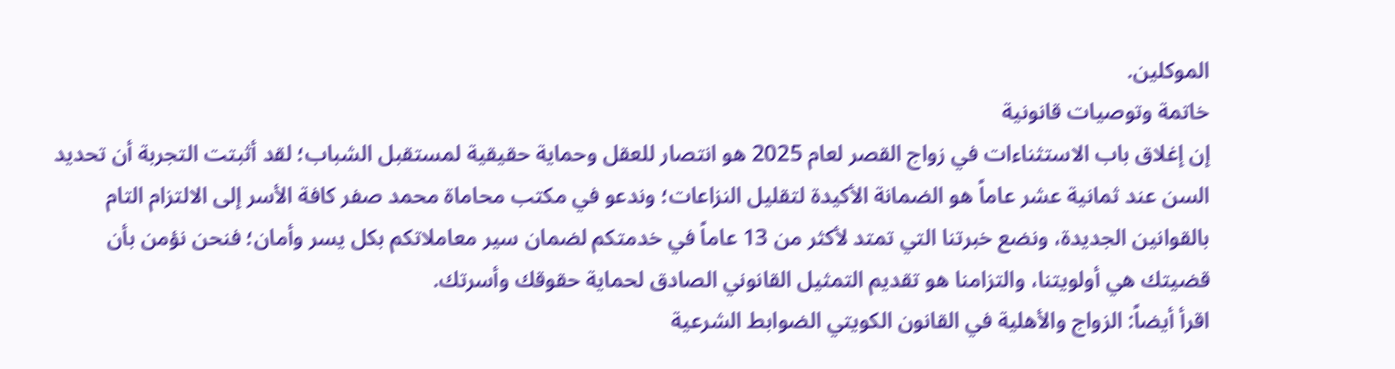الموكلين.
خاتمة وتوصيات قانونية
إن إغلاق باب الاستثناءات في زواج القصر لعام 2025 هو انتصار للعقل وحماية حقيقية لمستقبل الشباب؛ لقد أثبتت التجربة أن تحديد السن عند ثمانية عشر عاماً هو الضمانة الأكيدة لتقليل النزاعات؛ وندعو في مكتب محاماة محمد صفر كافة الأسر إلى الالتزام التام بالقوانين الجديدة، ونضع خبرتنا التي تمتد لأكثر من 13 عاماً في خدمتكم لضمان سير معاملاتكم بكل يسر وأمان؛ فنحن نؤمن بأن قضيتك هي أولويتنا، والتزامنا هو تقديم التمثيل القانوني الصادق لحماية حقوقك وأسرتك.
اقرأ أيضاً: الزواج والأهلية في القانون الكويتي الضوابط الشرعية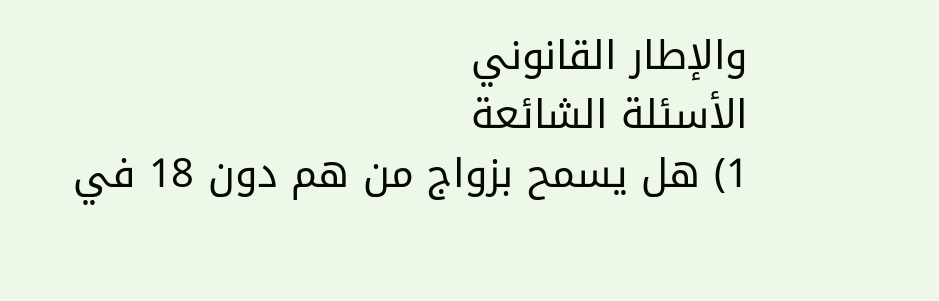والإطار القانوني
الأسئلة الشائعة
1) هل يسمح بزواج من هم دون 18 في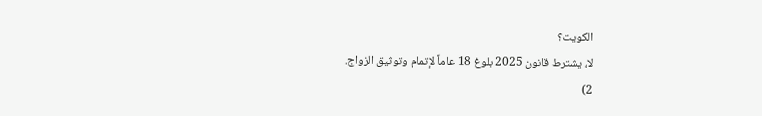الكويت؟
لا، يشترط قانون 2025 بلوغ 18 عاماً لإتمام وتوثيق الزواج.
2)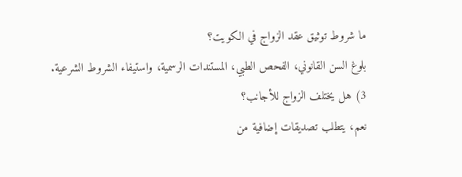ما شروط توثيق عقد الزواج في الكويت؟
بلوغ السن القانوني، الفحص الطبي، المستندات الرسمية، واستيفاء الشروط الشرعية.
3) هل يختلف الزواج للأجانب؟
نعم، يتطلب تصديقات إضافية من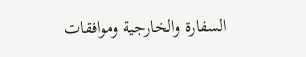السفارة والخارجية وموافقات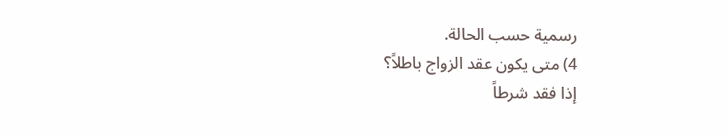رسمية حسب الحالة.
4) متى يكون عقد الزواج باطلاً؟
إذا فقد شرطاً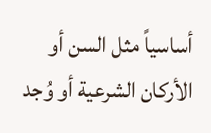أساسياً مثل السن أو الأركان الشرعية أو وُجد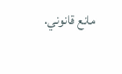مانع قانوني.